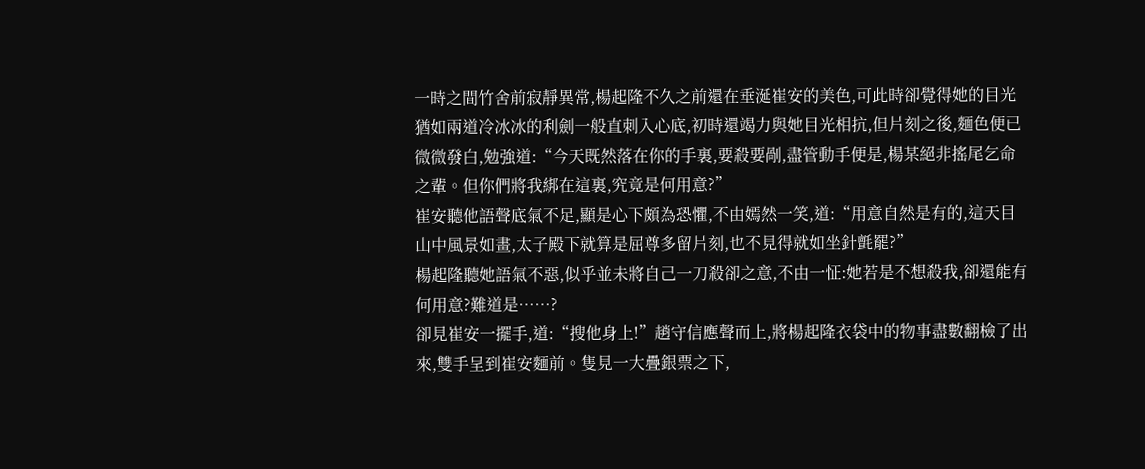一時之間竹舍前寂靜異常,楊起隆不久之前還在垂涎崔安的美色,可此時卻覺得她的目光猶如兩道冷冰冰的利劍一般直刺入心底,初時還竭力與她目光相抗,但片刻之後,麵色便已微微發白,勉強道:“今天既然落在你的手裏,要殺要剮,盡管動手便是,楊某絕非搖尾乞命之輩。但你們將我綁在這裏,究竟是何用意?”
崔安聽他語聲底氣不足,顯是心下頗為恐懼,不由嫣然一笑,道:“用意自然是有的,這天目山中風景如畫,太子殿下就算是屈尊多留片刻,也不見得就如坐針氈罷?”
楊起隆聽她語氣不惡,似乎並未將自己一刀殺卻之意,不由一怔:她若是不想殺我,卻還能有何用意?難道是……?
卻見崔安一擺手,道:“搜他身上!”趙守信應聲而上,將楊起隆衣袋中的物事盡數翻檢了出來,雙手呈到崔安麵前。隻見一大疊銀票之下,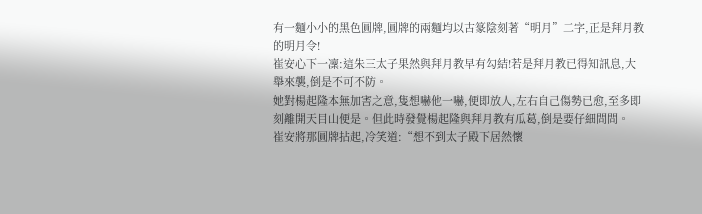有一麵小小的黑色圓牌,圓牌的兩麵均以古篆陰刻著“明月”二字,正是拜月教的明月令!
崔安心下一凜:這朱三太子果然與拜月教早有勾結!若是拜月教已得知訊息,大舉來襲,倒是不可不防。
她對楊起隆本無加害之意,隻想嚇他一嚇,便即放人,左右自己傷勢已愈,至多即刻離開天目山便是。但此時發覺楊起隆與拜月教有瓜葛,倒是要仔細問問。
崔安將那圓牌拈起,冷笑道:“想不到太子殿下居然懷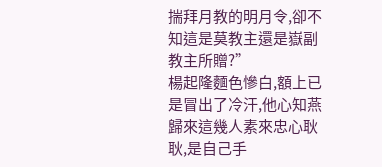揣拜月教的明月令,卻不知這是莫教主還是嶽副教主所贈?”
楊起隆麵色慘白,額上已是冒出了冷汗,他心知燕歸來這幾人素來忠心耿耿,是自己手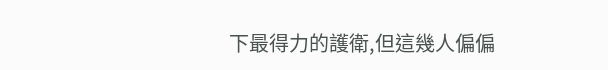下最得力的護衛,但這幾人偏偏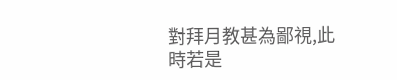對拜月教甚為鄙視,此時若是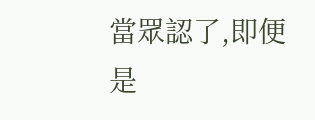當眾認了,即便是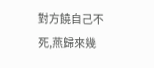對方饒自己不死,燕歸來幾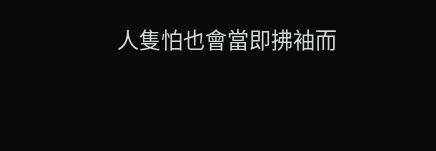人隻怕也會當即拂袖而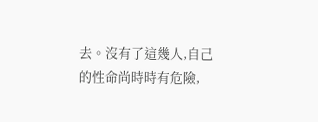去。沒有了這幾人,自己的性命尚時時有危險,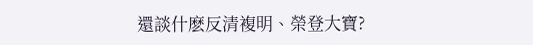還談什麽反清複明、榮登大寶?